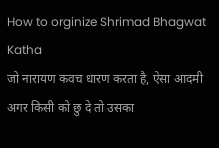How to orginize Shrimad Bhagwat Katha
जो नारायण कवच धारण करता है, ऐसा आदमी अगर किसी को छु दे तो उसका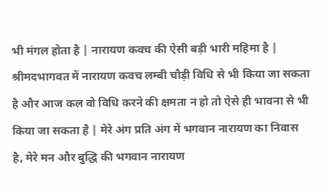भी मंगल होता है | नारायण कवच की ऐसी बड़ी भारी महिमा है | श्रीमदभागवत में नारायण कवच लम्बी चौड़ी विधि से भी किया जा सकता है और आज कल वो विधि करने की क्षमता न हो तो ऐसे ही भावना से भी किया जा सकता है | मेरे अंग प्रति अंग में भगवान नारायण का निवास है, मेरे मन और बुद्धि की भगवान नारायण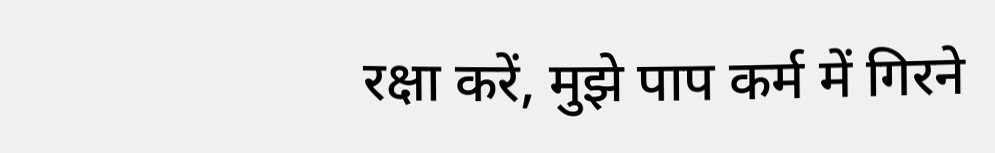रक्षा करें, मुझे पाप कर्म में गिरने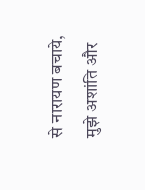से नारायण बचाये, मुझे अशांति और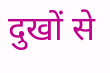दुखों से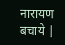नारायण बचाये |